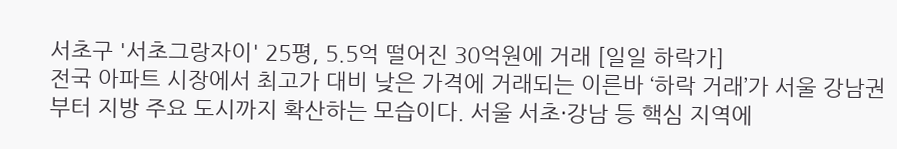서초구 '서초그랑자이' 25평, 5.5억 떨어진 30억원에 거래 [일일 하락가]
전국 아파트 시장에서 최고가 대비 낮은 가격에 거래되는 이른바 ‘하락 거래’가 서울 강남권부터 지방 주요 도시까지 확산하는 모습이다. 서울 서초·강남 등 핵심 지역에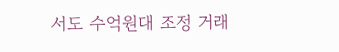서도 수억원대 조정 거래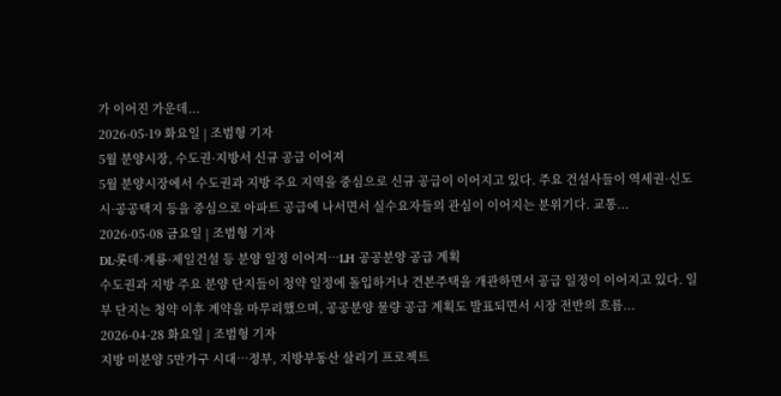가 이어진 가운데...
2026-05-19 화요일 | 조범형 기자
5월 분양시장, 수도권·지방서 신규 공급 이어져
5월 분양시장에서 수도권과 지방 주요 지역을 중심으로 신규 공급이 이어지고 있다. 주요 건설사들이 역세권·신도시·공공택지 등을 중심으로 아파트 공급에 나서면서 실수요자들의 관심이 이어지는 분위기다. 교통...
2026-05-08 금요일 | 조범형 기자
DL·롯데·계룡·제일건설 등 분양 일정 이어져…LH 공공분양 공급 계획
수도권과 지방 주요 분양 단지들이 청약 일정에 돌입하거나 견본주택을 개관하면서 공급 일정이 이어지고 있다. 일부 단지는 청약 이후 계약을 마무리했으며, 공공분양 물량 공급 계획도 발표되면서 시장 전반의 흐름...
2026-04-28 화요일 | 조범형 기자
지방 미분양 5만가구 시대…정부, 지방부동산 살리기 프로젝트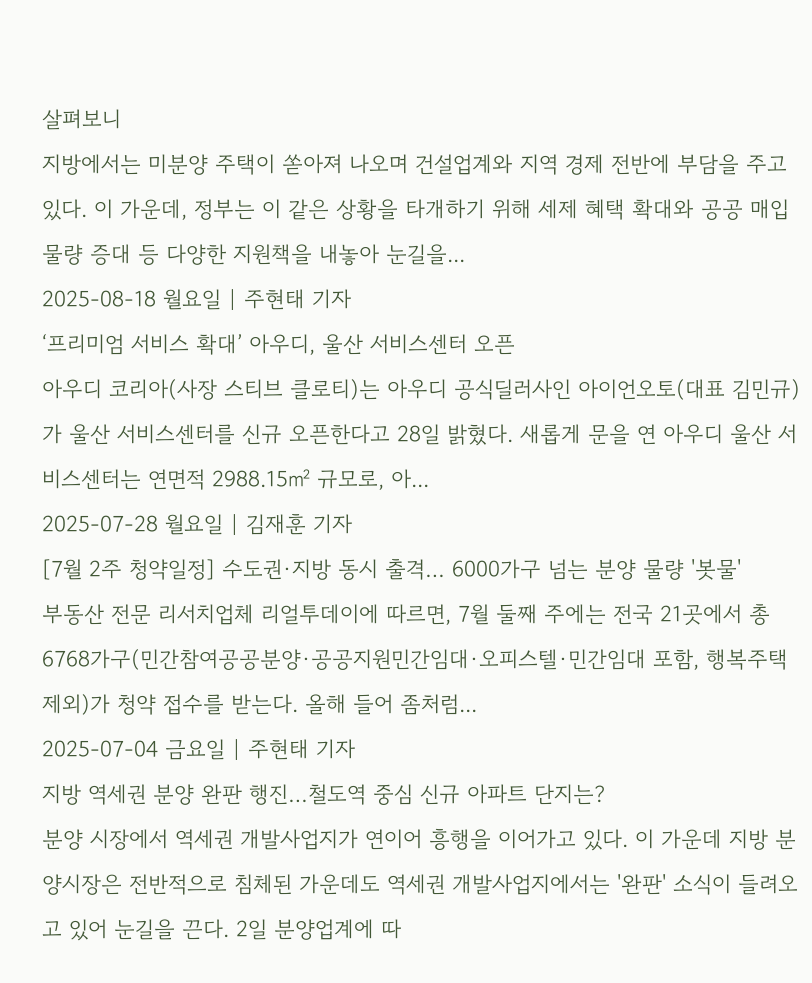살펴보니
지방에서는 미분양 주택이 쏟아져 나오며 건설업계와 지역 경제 전반에 부담을 주고 있다. 이 가운데, 정부는 이 같은 상황을 타개하기 위해 세제 혜택 확대와 공공 매입 물량 증대 등 다양한 지원책을 내놓아 눈길을...
2025-08-18 월요일 | 주현태 기자
‘프리미엄 서비스 확대’ 아우디, 울산 서비스센터 오픈
아우디 코리아(사장 스티브 클로티)는 아우디 공식딜러사인 아이언오토(대표 김민규)가 울산 서비스센터를 신규 오픈한다고 28일 밝혔다. 새롭게 문을 연 아우디 울산 서비스센터는 연면적 2988.15㎡ 규모로, 아...
2025-07-28 월요일 | 김재훈 기자
[7월 2주 청약일정] 수도권·지방 동시 출격… 6000가구 넘는 분양 물량 '봇물'
부동산 전문 리서치업체 리얼투데이에 따르면, 7월 둘째 주에는 전국 21곳에서 총 6768가구(민간참여공공분양·공공지원민간임대·오피스텔·민간임대 포함, 행복주택 제외)가 청약 접수를 받는다. 올해 들어 좀처럼...
2025-07-04 금요일 | 주현태 기자
지방 역세권 분양 완판 행진…철도역 중심 신규 아파트 단지는?
분양 시장에서 역세권 개발사업지가 연이어 흥행을 이어가고 있다. 이 가운데 지방 분양시장은 전반적으로 침체된 가운데도 역세권 개발사업지에서는 '완판' 소식이 들려오고 있어 눈길을 끈다. 2일 분양업계에 따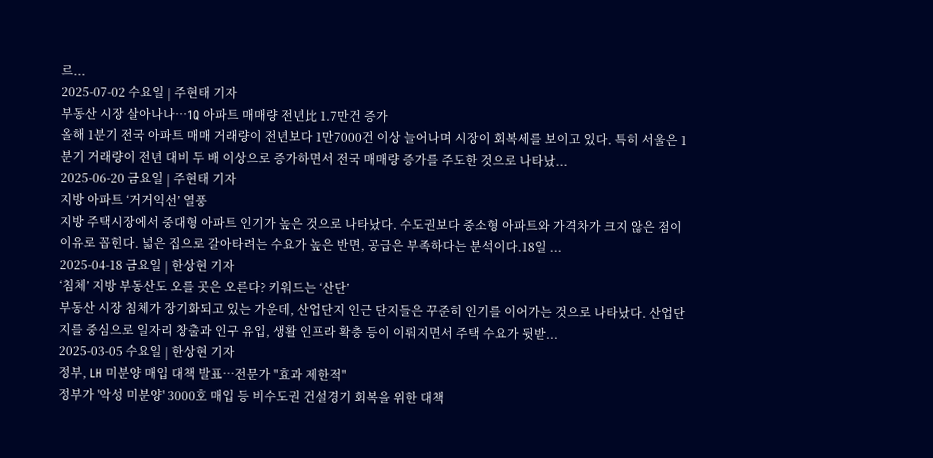르...
2025-07-02 수요일 | 주현태 기자
부동산 시장 살아나나…1Q 아파트 매매량 전년比 1.7만건 증가
올해 1분기 전국 아파트 매매 거래량이 전년보다 1만7000건 이상 늘어나며 시장이 회복세를 보이고 있다. 특히 서울은 1분기 거래량이 전년 대비 두 배 이상으로 증가하면서 전국 매매량 증가를 주도한 것으로 나타났...
2025-06-20 금요일 | 주현태 기자
지방 아파트 ‘거거익선’ 열풍
지방 주택시장에서 중대형 아파트 인기가 높은 것으로 나타났다. 수도권보다 중소형 아파트와 가격차가 크지 않은 점이 이유로 꼽힌다. 넓은 집으로 갈아타려는 수요가 높은 반면, 공급은 부족하다는 분석이다.18일 ...
2025-04-18 금요일 | 한상현 기자
‘침체’ 지방 부동산도 오를 곳은 오른다? 키워드는 ‘산단’
부동산 시장 침체가 장기화되고 있는 가운데, 산업단지 인근 단지들은 꾸준히 인기를 이어가는 것으로 나타났다. 산업단지를 중심으로 일자리 창출과 인구 유입, 생활 인프라 확충 등이 이뤄지면서 주택 수요가 뒷받...
2025-03-05 수요일 | 한상현 기자
정부, LH 미분양 매입 대책 발표…전문가 "효과 제한적"
정부가 '악성 미분양' 3000호 매입 등 비수도권 건설경기 회복을 위한 대책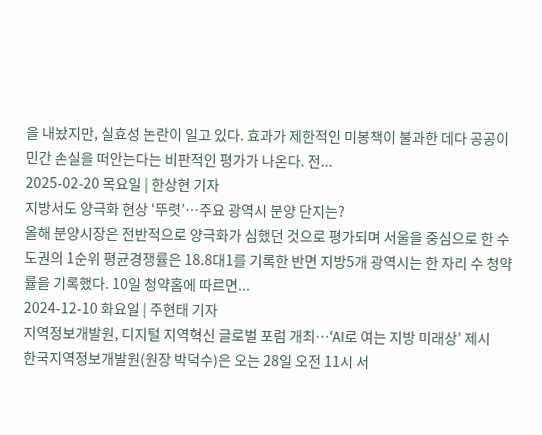을 내놨지만, 실효성 논란이 일고 있다. 효과가 제한적인 미봉책이 불과한 데다 공공이 민간 손실을 떠안는다는 비판적인 평가가 나온다. 전...
2025-02-20 목요일 | 한상현 기자
지방서도 양극화 현상 ‘뚜렷’…주요 광역시 분양 단지는?
올해 분양시장은 전반적으로 양극화가 심했던 것으로 평가되며 서울을 중심으로 한 수도권의 1순위 평균경쟁률은 18.8대1를 기록한 반면 지방5개 광역시는 한 자리 수 청약률을 기록했다. 10일 청약홈에 따르면...
2024-12-10 화요일 | 주현태 기자
지역정보개발원, 디지털 지역혁신 글로벌 포럼 개최…‘AI로 여는 지방 미래상’ 제시
한국지역정보개발원(원장 박덕수)은 오는 28일 오전 11시 서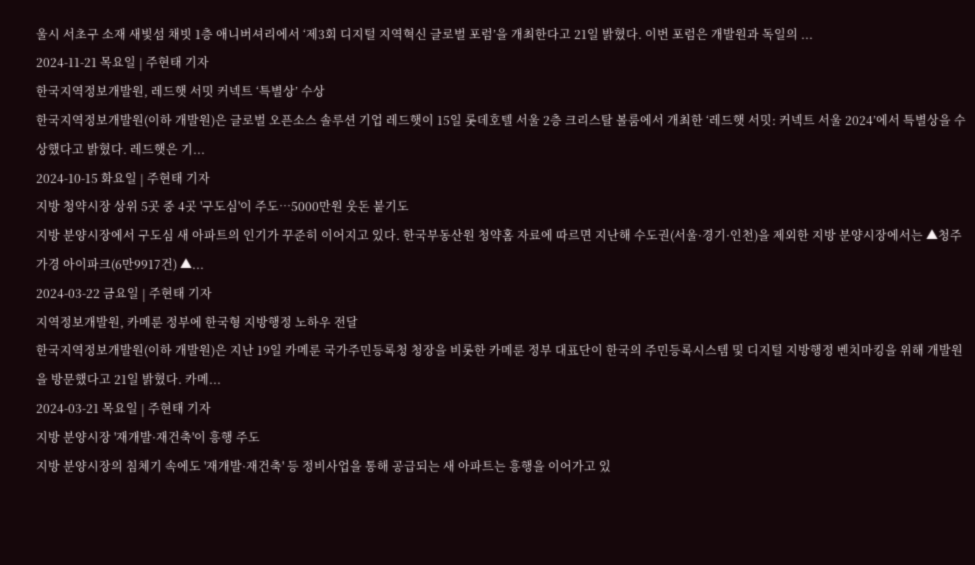울시 서초구 소재 새빛섬 채빗 1층 애니버셔리에서 ‘제3회 디지털 지역혁신 글로벌 포럼’을 개최한다고 21일 밝혔다. 이번 포럼은 개발원과 독일의 ...
2024-11-21 목요일 | 주현태 기자
한국지역정보개발원, 레드햇 서밋 커넥트 ‘특별상’ 수상
한국지역정보개발원(이하 개발원)은 글로벌 오픈소스 솔루션 기업 레드햇이 15일 롯데호텔 서울 2층 크리스탈 볼룸에서 개최한 ‘레드햇 서밋: 커넥트 서울 2024’에서 특별상을 수상했다고 밝혔다. 레드햇은 기...
2024-10-15 화요일 | 주현태 기자
지방 청약시장 상위 5곳 중 4곳 '구도심'이 주도…5000만원 웃돈 붙기도
지방 분양시장에서 구도심 새 아파트의 인기가 꾸준히 이어지고 있다. 한국부동산원 청약홈 자료에 따르면 지난해 수도권(서울·경기·인천)을 제외한 지방 분양시장에서는 ▲청주 가경 아이파크(6만9917건) ▲...
2024-03-22 금요일 | 주현태 기자
지역정보개발원, 카메룬 정부에 한국형 지방행정 노하우 전달
한국지역정보개발원(이하 개발원)은 지난 19일 카메룬 국가주민등록청 청장을 비롯한 카메룬 정부 대표단이 한국의 주민등록시스템 및 디지털 지방행정 벤치마킹을 위해 개발원을 방문했다고 21일 밝혔다. 카메...
2024-03-21 목요일 | 주현태 기자
지방 분양시장 '재개발·재건축'이 흥행 주도
지방 분양시장의 침체기 속에도 '재개발·재건축' 등 정비사업을 통해 공급되는 새 아파트는 흥행을 이어가고 있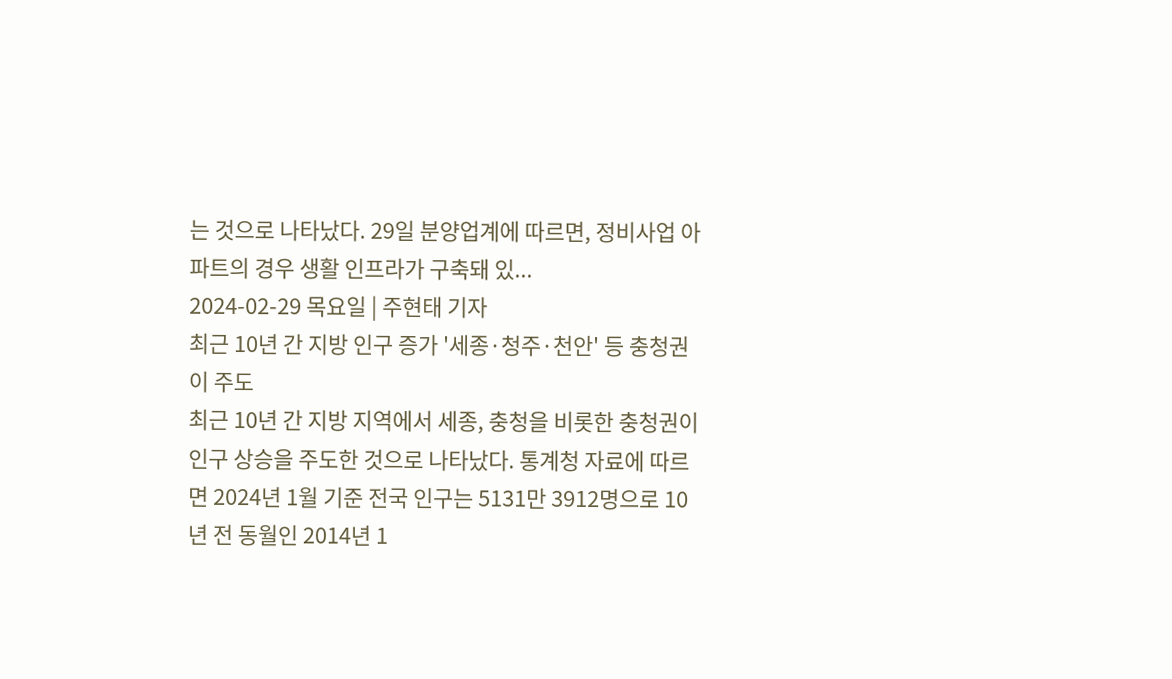는 것으로 나타났다. 29일 분양업계에 따르면, 정비사업 아파트의 경우 생활 인프라가 구축돼 있...
2024-02-29 목요일 | 주현태 기자
최근 10년 간 지방 인구 증가 '세종·청주·천안' 등 충청권이 주도
최근 10년 간 지방 지역에서 세종, 충청을 비롯한 충청권이 인구 상승을 주도한 것으로 나타났다. 통계청 자료에 따르면 2024년 1월 기준 전국 인구는 5131만 3912명으로 10년 전 동월인 2014년 1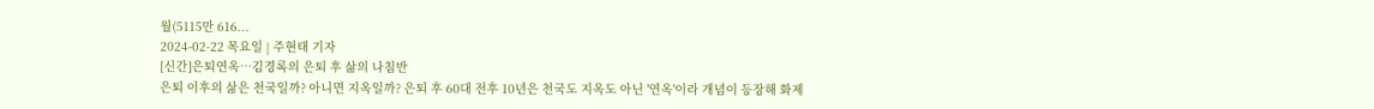월(5115만 616...
2024-02-22 목요일 | 주현태 기자
[신간]은퇴연옥…김경록의 은퇴 후 삶의 나침반
은퇴 이후의 삶은 천국일까? 아니면 지옥일까? 은퇴 후 60대 전후 10년은 천국도 지옥도 아닌 '연옥'이라 개념이 등장해 화제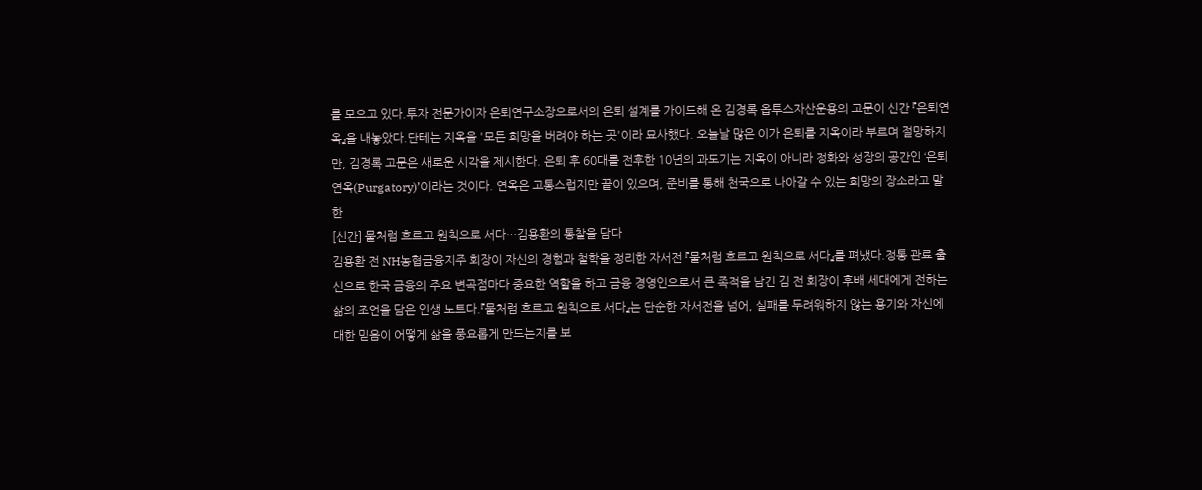를 모으고 있다.투자 전문가이자 은퇴연구소장으로서의 은퇴 설계를 가이드해 온 김경록 옵투스자산운용의 고문이 신간 『은퇴연옥』을 내놓았다.단테는 지옥을 '모든 희망을 버려야 하는 곳'이라 묘사했다. 오늘날 많은 이가 은퇴를 지옥이라 부르며 절망하지만, 김경록 고문은 새로운 시각을 제시한다. 은퇴 후 60대를 전후한 10년의 과도기는 지옥이 아니라 정화와 성장의 공간인 ‘은퇴연옥(Purgatory)’이라는 것이다. 연옥은 고통스럽지만 끝이 있으며, 준비를 통해 천국으로 나아갈 수 있는 희망의 장소라고 말한
[신간] 물처럼 흐르고 원칙으로 서다…김용환의 통찰을 담다
김용환 전 NH농협금융지주 회장이 자신의 경험과 철학을 정리한 자서전 『물처럼 흐르고 원칙으로 서다』를 펴냈다.정통 관료 출신으로 한국 금융의 주요 변곡점마다 중요한 역할을 하고 금융 경영인으로서 큰 족적을 남긴 김 전 회장이 후배 세대에게 전하는 삶의 조언을 담은 인생 노트다.『물처럼 흐르고 원칙으로 서다』는 단순한 자서전을 넘어, 실패를 두려워하지 않는 용기와 자신에 대한 믿음이 어떻게 삶을 풍요롭게 만드는지를 보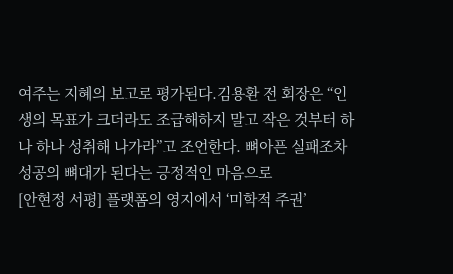여주는 지혜의 보고로 평가된다.김용환 전 회장은 “인생의 목표가 크더라도 조급해하지 말고 작은 것부터 하나 하나 성취해 나가라”고 조언한다. 뼈아픈 실패조차 성공의 뼈대가 된다는 긍정적인 마음으로
[안현정 서평] 플랫폼의 영지에서 ‘미학적 주권’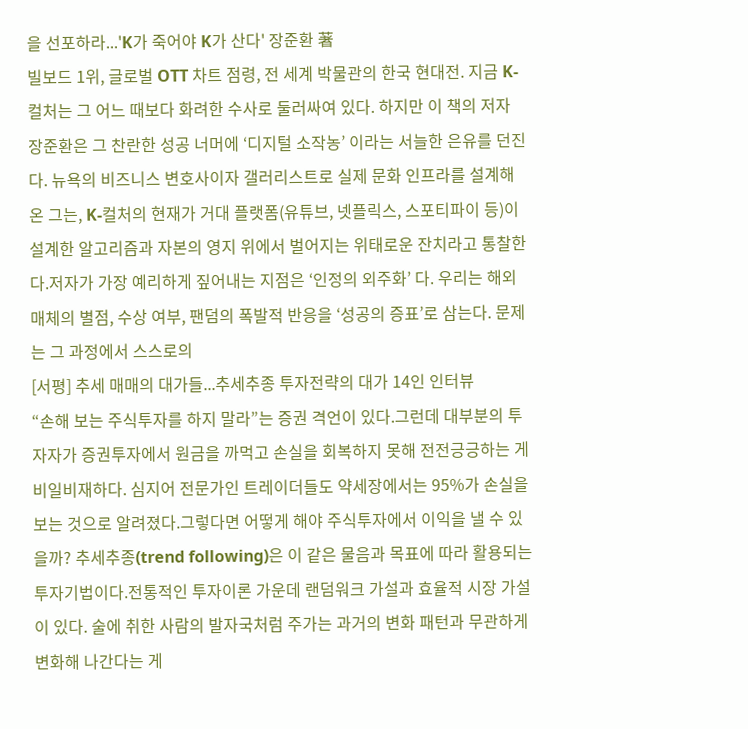을 선포하라...'K가 죽어야 K가 산다' 장준환 著
빌보드 1위, 글로벌 OTT 차트 점령, 전 세계 박물관의 한국 현대전. 지금 K-컬처는 그 어느 때보다 화려한 수사로 둘러싸여 있다. 하지만 이 책의 저자 장준환은 그 찬란한 성공 너머에 ‘디지털 소작농’ 이라는 서늘한 은유를 던진다. 뉴욕의 비즈니스 변호사이자 갤러리스트로 실제 문화 인프라를 설계해온 그는, K-컬처의 현재가 거대 플랫폼(유튜브, 넷플릭스, 스포티파이 등)이 설계한 알고리즘과 자본의 영지 위에서 벌어지는 위태로운 잔치라고 통찰한다.저자가 가장 예리하게 짚어내는 지점은 ‘인정의 외주화’ 다. 우리는 해외 매체의 별점, 수상 여부, 팬덤의 폭발적 반응을 ‘성공의 증표’로 삼는다. 문제는 그 과정에서 스스로의
[서평] 추세 매매의 대가들...추세추종 투자전략의 대가 14인 인터뷰
“손해 보는 주식투자를 하지 말라”는 증권 격언이 있다.그런데 대부분의 투자자가 증권투자에서 원금을 까먹고 손실을 회복하지 못해 전전긍긍하는 게 비일비재하다. 심지어 전문가인 트레이더들도 약세장에서는 95%가 손실을 보는 것으로 알려졌다.그렇다면 어떻게 해야 주식투자에서 이익을 낼 수 있을까? 추세추종(trend following)은 이 같은 물음과 목표에 따라 활용되는 투자기법이다.전통적인 투자이론 가운데 랜덤워크 가설과 효율적 시장 가설이 있다. 술에 취한 사람의 발자국처럼 주가는 과거의 변화 패턴과 무관하게 변화해 나간다는 게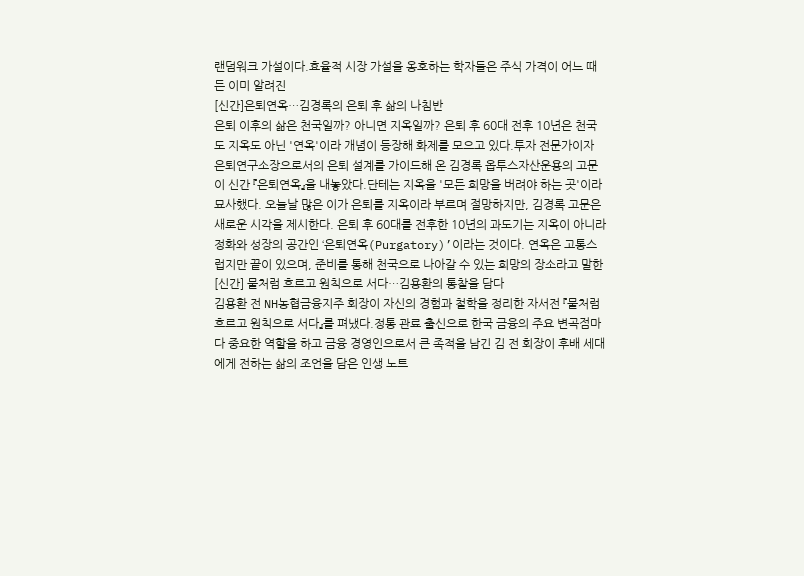랜덤워크 가설이다.효율적 시장 가설을 옹호하는 학자들은 주식 가격이 어느 때든 이미 알려진
[신간]은퇴연옥…김경록의 은퇴 후 삶의 나침반
은퇴 이후의 삶은 천국일까? 아니면 지옥일까? 은퇴 후 60대 전후 10년은 천국도 지옥도 아닌 '연옥'이라 개념이 등장해 화제를 모으고 있다.투자 전문가이자 은퇴연구소장으로서의 은퇴 설계를 가이드해 온 김경록 옵투스자산운용의 고문이 신간 『은퇴연옥』을 내놓았다.단테는 지옥을 '모든 희망을 버려야 하는 곳'이라 묘사했다. 오늘날 많은 이가 은퇴를 지옥이라 부르며 절망하지만, 김경록 고문은 새로운 시각을 제시한다. 은퇴 후 60대를 전후한 10년의 과도기는 지옥이 아니라 정화와 성장의 공간인 ‘은퇴연옥(Purgatory)’이라는 것이다. 연옥은 고통스럽지만 끝이 있으며, 준비를 통해 천국으로 나아갈 수 있는 희망의 장소라고 말한
[신간] 물처럼 흐르고 원칙으로 서다…김용환의 통찰을 담다
김용환 전 NH농협금융지주 회장이 자신의 경험과 철학을 정리한 자서전 『물처럼 흐르고 원칙으로 서다』를 펴냈다.정통 관료 출신으로 한국 금융의 주요 변곡점마다 중요한 역할을 하고 금융 경영인으로서 큰 족적을 남긴 김 전 회장이 후배 세대에게 전하는 삶의 조언을 담은 인생 노트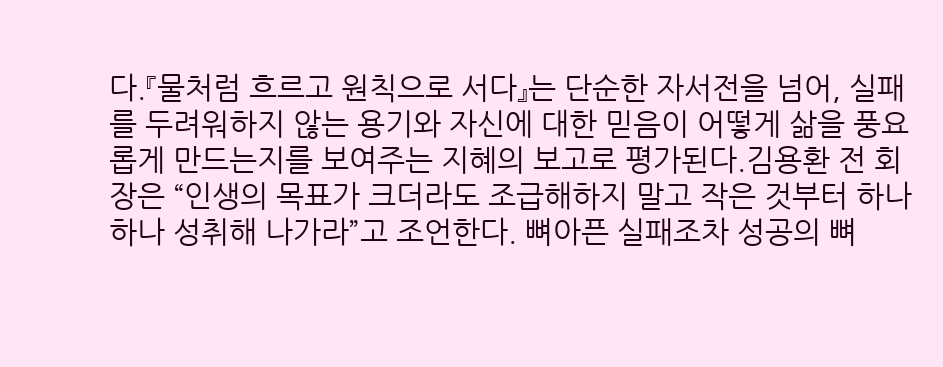다.『물처럼 흐르고 원칙으로 서다』는 단순한 자서전을 넘어, 실패를 두려워하지 않는 용기와 자신에 대한 믿음이 어떻게 삶을 풍요롭게 만드는지를 보여주는 지혜의 보고로 평가된다.김용환 전 회장은 “인생의 목표가 크더라도 조급해하지 말고 작은 것부터 하나 하나 성취해 나가라”고 조언한다. 뼈아픈 실패조차 성공의 뼈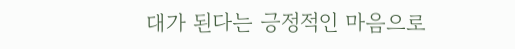대가 된다는 긍정적인 마음으로